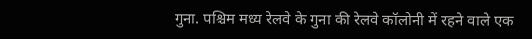गुना. पश्चिम मध्य रेलवे के गुना की रेलवे कॉलोनी में रहने वाले एक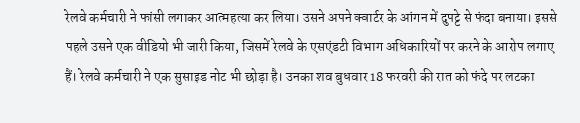रेलवे कर्मचारी ने फांसी लगाकर आत्महत्या कर लिया। उसने अपने क्वार्टर के आंगन में दुपट्टे से फंदा बनाया। इससे पहले उसने एक वीडियो भी जारी किया, जिसमें रेलवे के एसएंडटी विभाग अधिकारियों पर करने के आरोप लगाए हैं। रेलवे कर्मचारी ने एक सुसाइड नोट भी छोड़ा है। उनका शव बुधवार 18 फरवरी की रात को फंदे पर लटका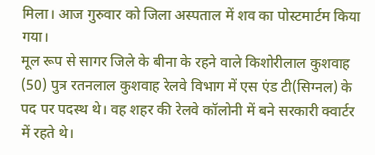मिला। आज गुरुवार को जिला अस्पताल में शव का पोस्टमार्टम किया गया।
मूल रूप से सागर जिले के बीना के रहने वाले किशोरीलाल कुशवाह (50) पुत्र रतनलाल कुशवाह रेलवे विभाग में एस एंड टी(सिग्नल) के पद पर पदस्थ थे। वह शहर की रेलवे कॉलोनी में बने सरकारी क्वार्टर में रहते थे।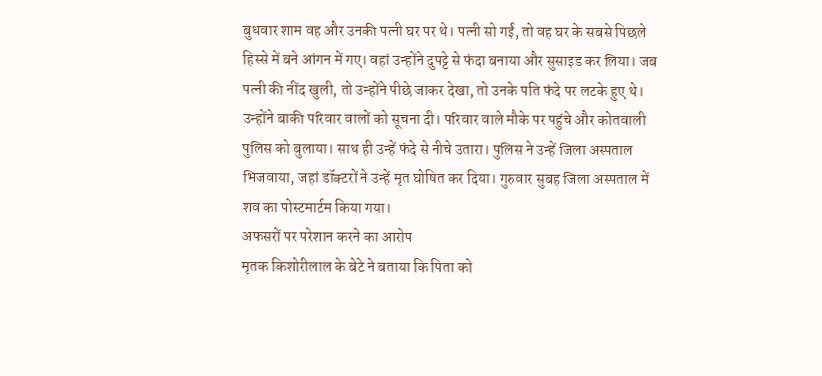बुधवार शाम वह और उनकी पत्नी घर पर थे। पत्नी सो गईं, तो वह घर के सबसे पिछले हिस्से में बने आंगन में गए। वहां उन्होंने दुपट्टे से फंदा बनाया और सुसाइड कर लिया। जब पत्नी की नींद खुली, तो उन्होंने पीछे जाकर देखा, तो उनके पति फंदे पर लटके हुए थे। उन्होंने बाकी परिवार वालों को सूचना दी। परिवार वाले मौके पर पहुंचे और कोतवाली पुलिस को बुलाया। साथ ही उन्हें फंदे से नीचे उतारा। पुलिस ने उन्हें जिला अस्पताल भिजवाया, जहां डॉक्टरों ने उन्हें मृत घोषित कर दिया। गुरुवार सुबह जिला अस्पताल में शव का पोस्टमार्टम किया गया।
अफसरों पर परेशान करने का आरोप
मृतक किशोरीलाल के बेटे ने बताया कि पिता को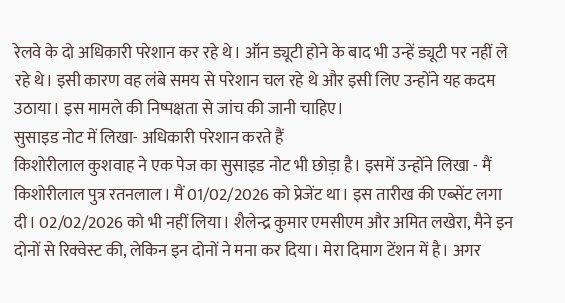रेलवे के दो अधिकारी परेशान कर रहे थे। ऑन ड्यूटी होने के बाद भी उन्हें ड्यूटी पर नहीं ले रहे थे। इसी कारण वह लंबे समय से परेशान चल रहे थे और इसी लिए उन्होंने यह कदम उठाया। इस मामले की निष्पक्षता से जांच की जानी चाहिए।
सुसाइड नोट में लिखा- अधिकारी परेशान करते हैं
किशोरीलाल कुशवाह ने एक पेज का सुसाइड नोट भी छोड़ा है। इसमें उन्होंने लिखा - मैं किशोरीलाल पुत्र रतनलाल। मैं 01/02/2026 को प्रेजेंट था। इस तारीख की एब्सेंट लगा दी। 02/02/2026 को भी नहीं लिया। शैलेन्द्र कुमार एमसीएम और अमित लखेरा, मैने इन दोनों से रिक्वेस्ट की, लेकिन इन दोनों ने मना कर दिया। मेरा दिमाग टेंशन में है। अगर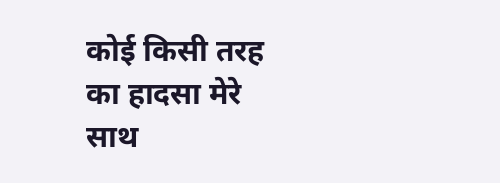कोई किसी तरह का हादसा मेरे साथ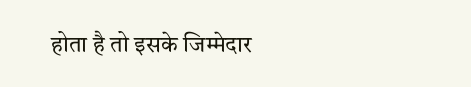होता है तो इसके जिम्मेदार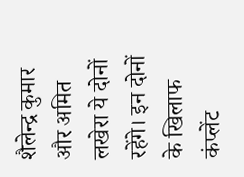शैलेन्द्र कुमार और अमित लखेरा ये दोनों रहेंगे। इन दोनों के खिलाफ कंप्लेंट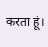करता हूं।